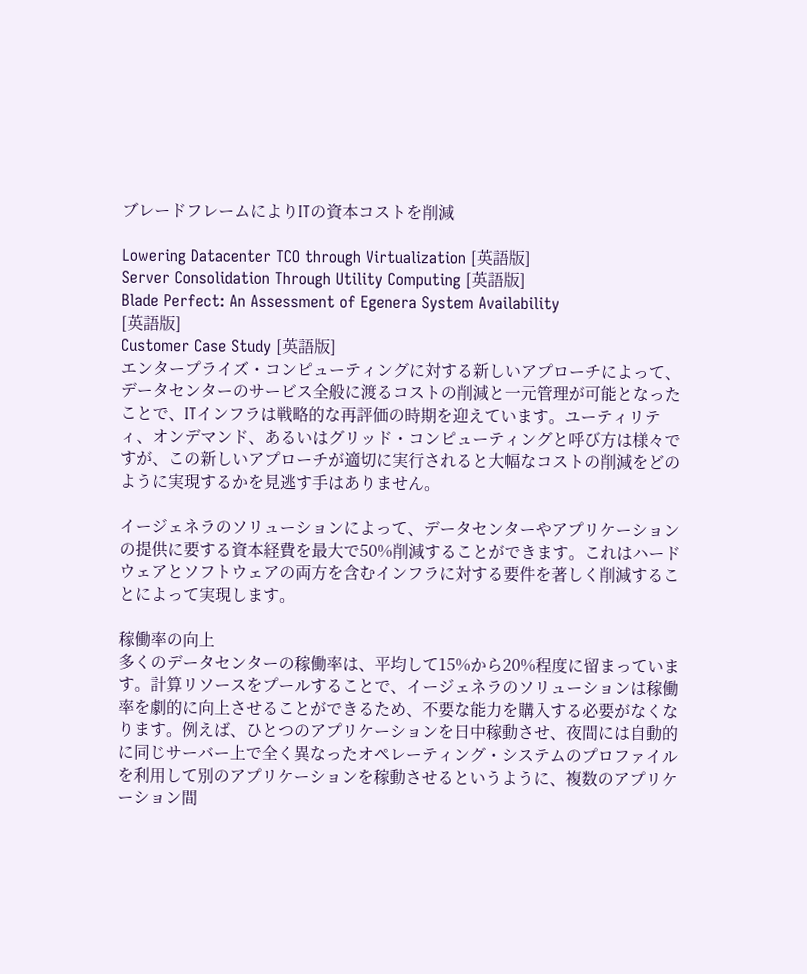ブレードフレームによりITの資本コストを削減

Lowering Datacenter TCO through Virtualization [英語版]
Server Consolidation Through Utility Computing [英語版]
Blade Perfect: An Assessment of Egenera System Availability
[英語版]
Customer Case Study [英語版]
エンタープライズ・コンピューティングに対する新しいアプローチによって、データセンターのサービス全般に渡るコストの削減と一元管理が可能となったことで、ITインフラは戦略的な再評価の時期を迎えています。ユーティリティ、オンデマンド、あるいはグリッド・コンピューティングと呼び方は様々ですが、この新しいアプローチが適切に実行されると大幅なコストの削減をどのように実現するかを見逃す手はありません。

イージェネラのソリューションによって、データセンターやアプリケーションの提供に要する資本経費を最大で50%削減することができます。これはハードウェアとソフトウェアの両方を含むインフラに対する要件を著しく削減することによって実現します。

稼働率の向上
多くのデータセンターの稼働率は、平均して15%から20%程度に留まっています。計算リソースをプールすることで、イージェネラのソリューションは稼働率を劇的に向上させることができるため、不要な能力を購入する必要がなくなります。例えば、ひとつのアプリケーションを日中稼動させ、夜間には自動的に同じサーバー上で全く異なったオペレーティング・システムのプロファイルを利用して別のアプリケーションを稼動させるというように、複数のアプリケーション間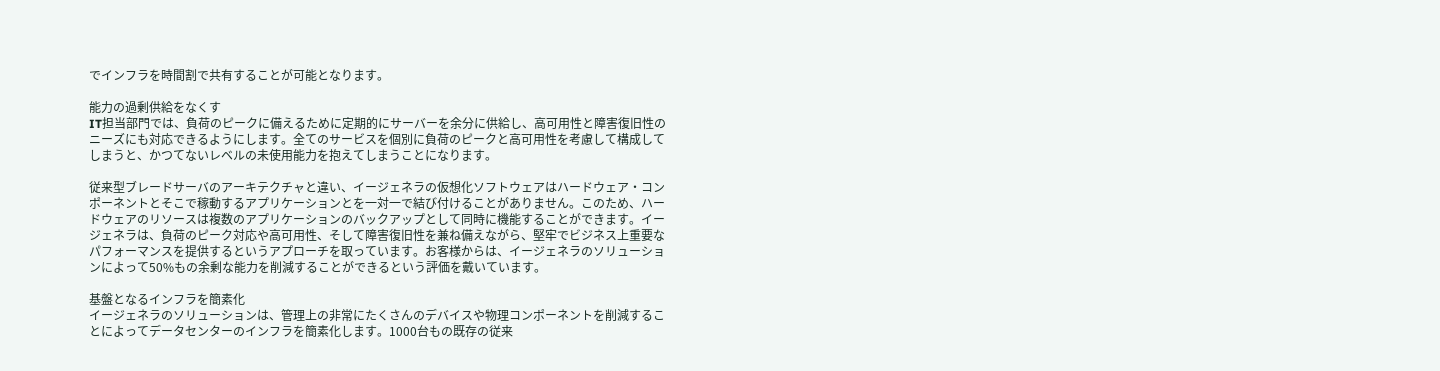でインフラを時間割で共有することが可能となります。

能力の過剰供給をなくす
IT担当部門では、負荷のピークに備えるために定期的にサーバーを余分に供給し、高可用性と障害復旧性のニーズにも対応できるようにします。全てのサービスを個別に負荷のピークと高可用性を考慮して構成してしまうと、かつてないレベルの未使用能力を抱えてしまうことになります。

従来型ブレードサーバのアーキテクチャと違い、イージェネラの仮想化ソフトウェアはハードウェア・コンポーネントとそこで稼動するアプリケーションとを一対一で結び付けることがありません。このため、ハードウェアのリソースは複数のアプリケーションのバックアップとして同時に機能することができます。イージェネラは、負荷のピーク対応や高可用性、そして障害復旧性を兼ね備えながら、堅牢でビジネス上重要なパフォーマンスを提供するというアプローチを取っています。お客様からは、イージェネラのソリューションによって50%もの余剰な能力を削減することができるという評価を戴いています。

基盤となるインフラを簡素化
イージェネラのソリューションは、管理上の非常にたくさんのデバイスや物理コンポーネントを削減することによってデータセンターのインフラを簡素化します。1000台もの既存の従来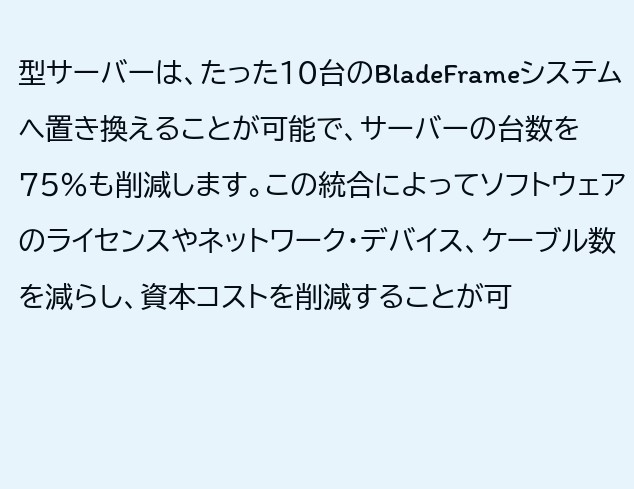型サーバーは、たった10台のBladeFrameシステムへ置き換えることが可能で、サーバーの台数を75%も削減します。この統合によってソフトウェアのライセンスやネットワーク・デバイス、ケーブル数を減らし、資本コストを削減することが可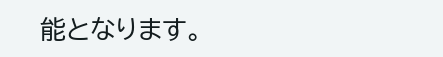能となります。